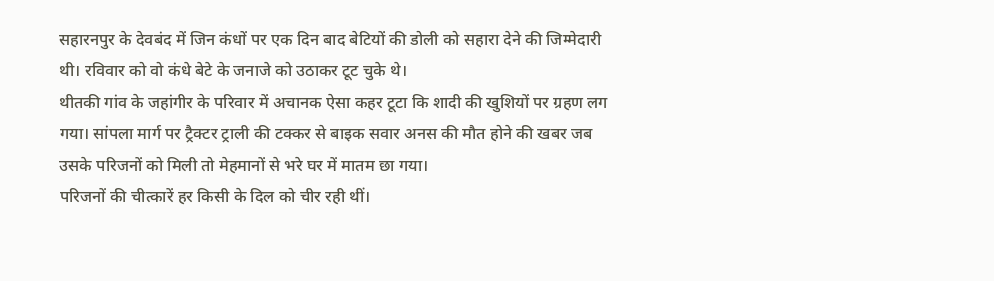सहारनपुर के देवबंद में जिन कंधों पर एक दिन बाद बेटियों की डोली को सहारा देने की जिम्मेदारी थी। रविवार को वो कंधे बेटे के जनाजे को उठाकर टूट चुके थे।
थीतकी गांव के जहांगीर के परिवार में अचानक ऐसा कहर टूटा कि शादी की खुशियों पर ग्रहण लग गया। सांपला मार्ग पर ट्रैक्टर ट्राली की टक्कर से बाइक सवार अनस की मौत होने की खबर जब उसके परिजनों को मिली तो मेहमानों से भरे घर में मातम छा गया।
परिजनों की चीत्कारें हर किसी के दिल को चीर रही थीं।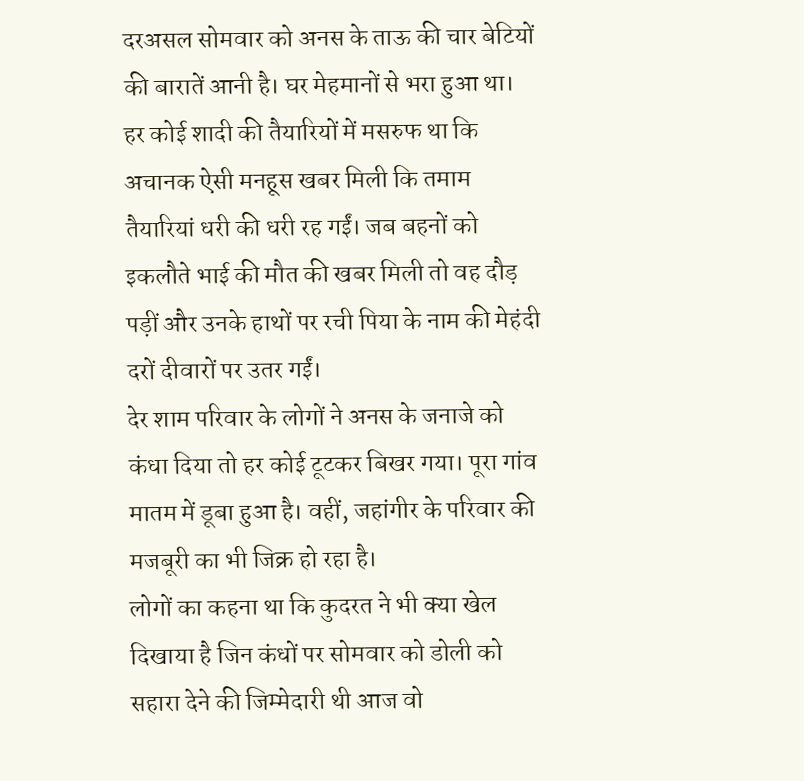दरअसल सोमवार को अनस के ताऊ की चार बेटियों की बारातें आनी है। घर मेहमानों से भरा हुआ था।
हर कोई शादी की तैयारियों में मसरुफ था कि अचानक ऐसी मनहूस खबर मिली कि तमाम तैयारियां धरी की धरी रह गईं। जब बहनों को इकलौते भाई की मौत की खबर मिली तो वह दौड़ पड़ीं और उनके हाथों पर रची पिया के नाम की मेहंदी दरों दीवारों पर उतर गईं।
देर शाम परिवार के लोगों ने अनस के जनाजे को कंधा दिया तो हर कोई टूटकर बिखर गया। पूरा गांव मातम में डूबा हुआ है। वहीं, जहांगीर के परिवार की मजबूरी का भी जिक्र हो रहा है।
लोगों का कहना था कि कुदरत ने भी क्या खेल दिखाया है जिन कंधों पर सोमवार को डोली को सहारा देने की जिम्मेदारी थी आज वो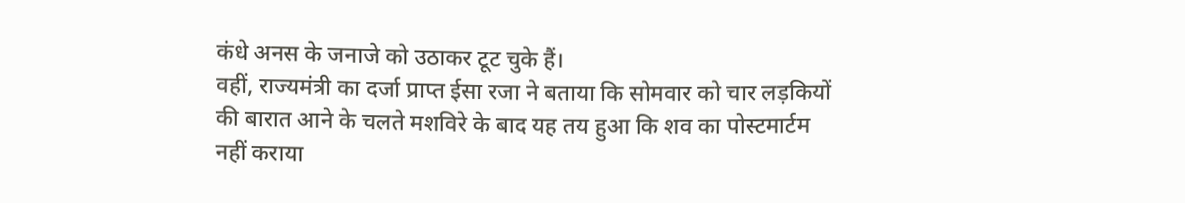कंधे अनस के जनाजे को उठाकर टूट चुके हैं।
वहीं, राज्यमंत्री का दर्जा प्राप्त ईसा रजा ने बताया कि सोमवार को चार लड़कियों की बारात आने के चलते मशविरे के बाद यह तय हुआ कि शव का पोस्टमार्टम नहीं कराया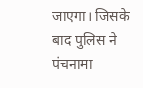जाएगा। जिसके बाद पुलिस ने पंचनामा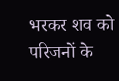भरकर शव को परिजनों के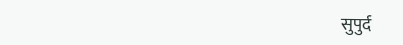सुपुर्द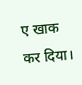ए खाक कर दिया।